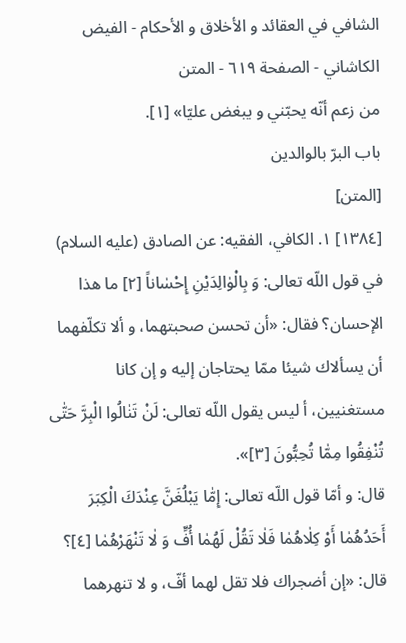الشافي في العقائد و الأخلاق و الأحكام - الفيض الكاشاني - الصفحة ٦١٩ - المتن
من زعم أنّه يحبّني و يبغض عليّا» [١].
باب البرّ بالوالدين
[المتن]
[١٣٨٤] ١. الكافي، الفقيه: عن الصادق (عليه السلام) في قول اللّه تعالى: وَ بِالْوٰالِدَيْنِ إِحْسٰاناً [٢] ما هذا الإحسان؟ فقال: «أن تحسن صحبتهما، و ألا تكلّفهما أن يسألاك شيئا ممّا يحتاجان إليه و إن كانا مستغنيين، أ ليس يقول اللّه تعالى: لَنْ تَنٰالُوا الْبِرَّ حَتّٰى تُنْفِقُوا مِمّٰا تُحِبُّونَ [٣]».
قال: و أمّا قول اللّه تعالى: إِمّٰا يَبْلُغَنَّ عِنْدَكَ الْكِبَرَ أَحَدُهُمٰا أَوْ كِلٰاهُمٰا فَلٰا تَقُلْ لَهُمٰا أُفٍّ وَ لٰا تَنْهَرْهُمٰا [٤]؟ قال: «إن أضجراك فلا تقل لهما أفّ، و لا تنهرهما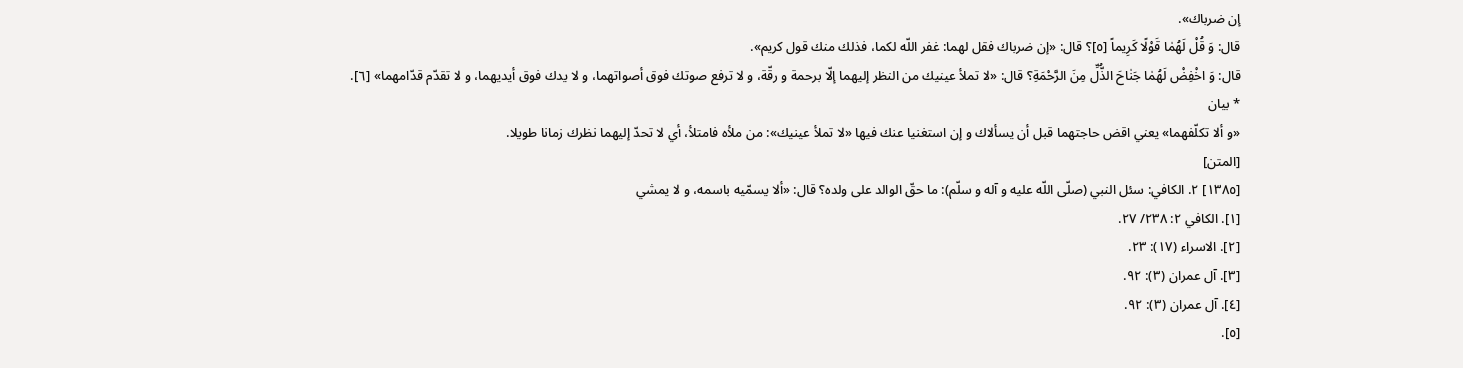إن ضرباك».
قال: وَ قُلْ لَهُمٰا قَوْلًا كَرِيماً [٥]؟ قال: «إن ضرباك فقل لهما: غفر اللّه لكما، فذلك منك قول كريم».
قال: وَ اخْفِضْ لَهُمٰا جَنٰاحَ الذُّلِّ مِنَ الرَّحْمَةِ؟ قال: «لا تملأ عينيك من النظر إليهما إلّا برحمة و رقّة، و لا ترفع صوتك فوق أصواتهما، و لا يدك فوق أيديهما، و لا تقدّم قدّامهما» [٦].
* بيان
«و ألا تكلّفهما» يعني اقض حاجتهما قبل أن يسألاك و إن استغنيا عنك فيها «لا تملأ عينيك»: من ملأه فامتلأ، أي لا تحدّ إليهما نظرك زمانا طويلا.
[المتن]
[١٣٨٥] ٢. الكافي: سئل النبي (صلّى اللّه عليه و آله و سلّم): ما حقّ الوالد على ولده؟ قال: «ألا يسمّيه باسمه، و لا يمشي
[١]. الكافي ٢: ٢٣٨/ ٢٧.
[٢]. الاسراء (١٧): ٢٣.
[٣]. آل عمران (٣): ٩٢.
[٤]. آل عمران (٣): ٩٢.
[٥].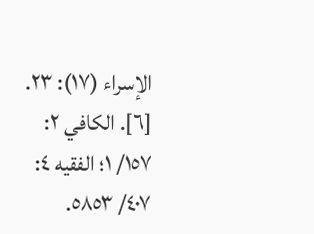الإسراء (١٧): ٢٣.
[٦]. الكافي ٢: ١٥٧/ ١؛ الفقيه ٤: ٤٠٧/ ٥٨٥٣.